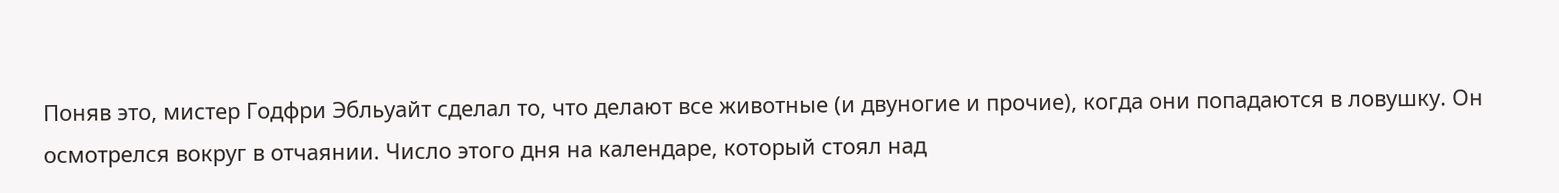Поняв это, мистер Годфри Эбльуайт сделал то, что делают все животные (и двуногие и прочие), когда они попадаются в ловушку. Он осмотрелся вокруг в отчаянии. Число этого дня на календаре, который стоял над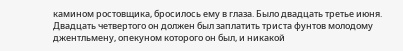камином ростовщика, бросилось ему в глаза. Было двадцать третье июня. Двадцать четвертого он должен был заплатить триста фунтов молодому джентльмену, опекуном которого он был, и никакой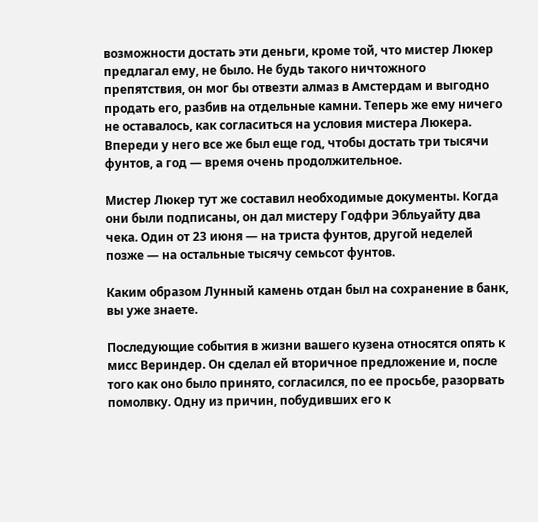возможности достать эти деньги, кроме той, что мистер Люкер предлагал ему, не было. Не будь такого ничтожного препятствия, он мог бы отвезти алмаз в Амстердам и выгодно продать его, разбив на отдельные камни. Теперь же ему ничего не оставалось, как согласиться на условия мистера Люкера. Впереди у него все же был еще год, чтобы достать три тысячи фунтов, а год — время очень продолжительное.

Мистер Люкер тут же составил необходимые документы. Когда они были подписаны, он дал мистеру Годфри Эбльуайту два чека. Один от 23 июня — на триста фунтов, другой неделей позже — на остальные тысячу семьсот фунтов.

Каким образом Лунный камень отдан был на сохранение в банк, вы уже знаете.

Последующие события в жизни вашего кузена относятся опять к мисс Вериндер. Он сделал ей вторичное предложение и, после того как оно было принято, согласился, по ее просьбе, разорвать помолвку. Одну из причин, побудивших его к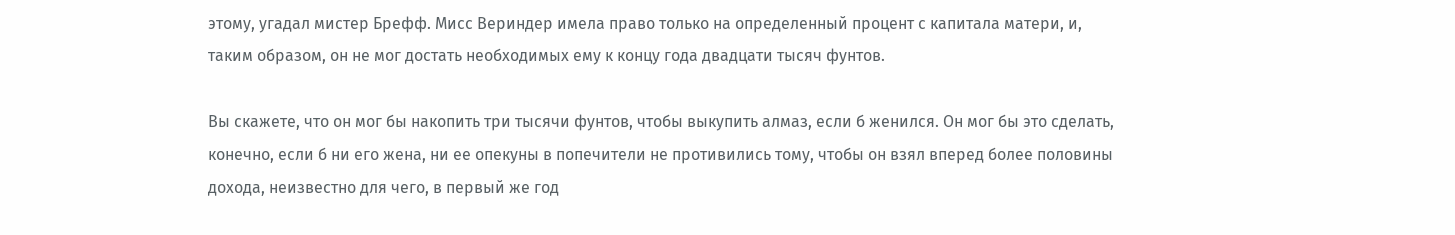этому, угадал мистер Брефф. Мисс Вериндер имела право только на определенный процент с капитала матери, и, таким образом, он не мог достать необходимых ему к концу года двадцати тысяч фунтов.

Вы скажете, что он мог бы накопить три тысячи фунтов, чтобы выкупить алмаз, если б женился. Он мог бы это сделать, конечно, если б ни его жена, ни ее опекуны в попечители не противились тому, чтобы он взял вперед более половины дохода, неизвестно для чего, в первый же год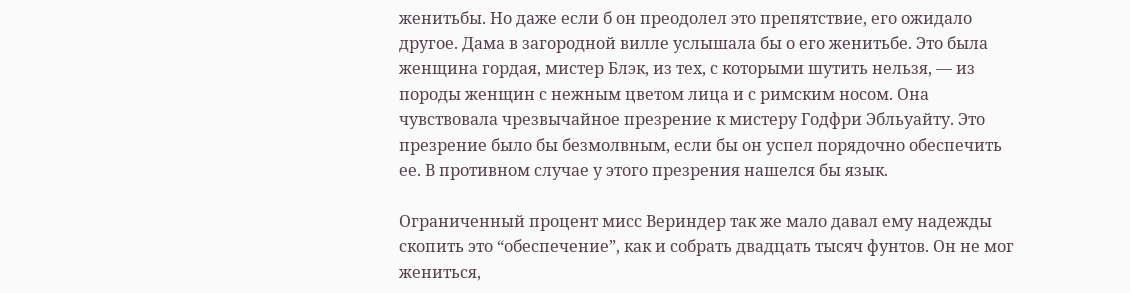женитьбы. Но даже если б он преодолел это препятствие, его ожидало другое. Дама в загородной вилле услышала бы о его женитьбе. Это была женщина гордая, мистер Блэк, из тех, с которыми шутить нельзя, — из породы женщин с нежным цветом лица и с римским носом. Она чувствовала чрезвычайное презрение к мистеру Годфри Эбльуайту. Это презрение было бы безмолвным, если бы он успел порядочно обеспечить ее. В противном случае у этого презрения нашелся бы язык.

Ограниченный процент мисс Вериндер так же мало давал ему надежды скопить это “обеспечение”, как и собрать двадцать тысяч фунтов. Он не мог жениться,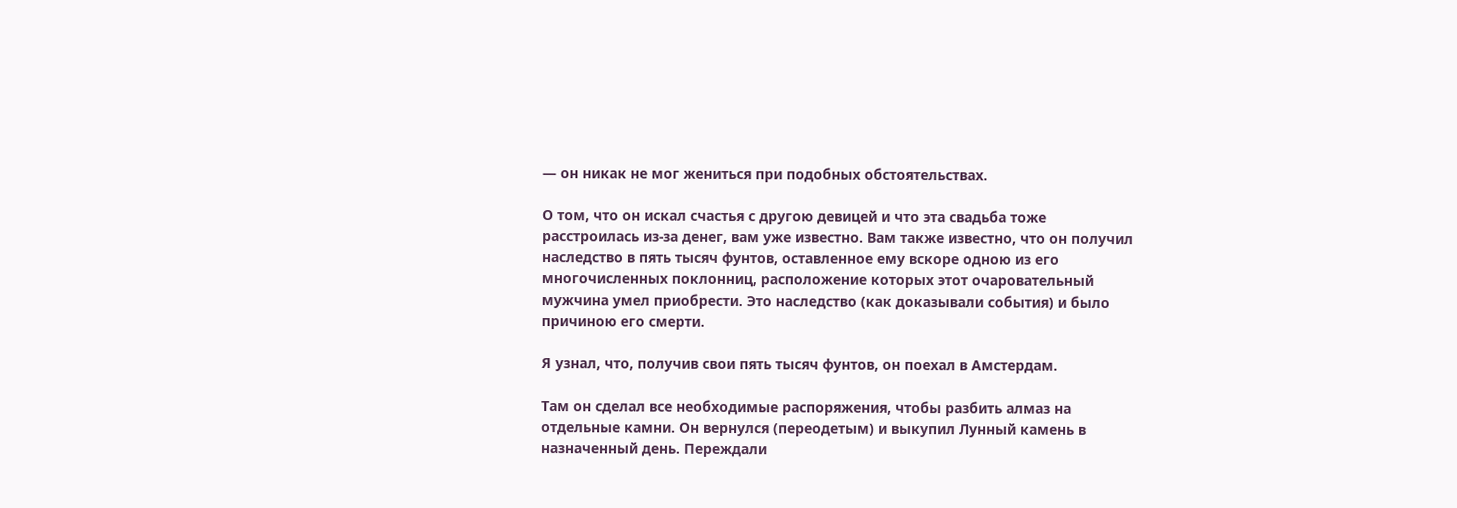— он никак не мог жениться при подобных обстоятельствах.

О том, что он искал счастья с другою девицей и что эта свадьба тоже расстроилась из-за денег, вам уже известно. Вам также известно, что он получил наследство в пять тысяч фунтов, оставленное ему вскоре одною из его многочисленных поклонниц, расположение которых этот очаровательный мужчина умел приобрести. Это наследство (как доказывали события) и было причиною его смерти.

Я узнал, что, получив свои пять тысяч фунтов, он поехал в Амстердам.

Там он сделал все необходимые распоряжения, чтобы разбить алмаз на отдельные камни. Он вернулся (переодетым) и выкупил Лунный камень в назначенный день. Переждали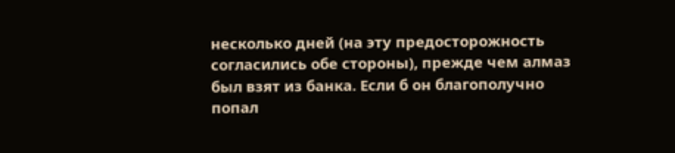несколько дней (на эту предосторожность согласились обе стороны), прежде чем алмаз был взят из банка. Если б он благополучно попал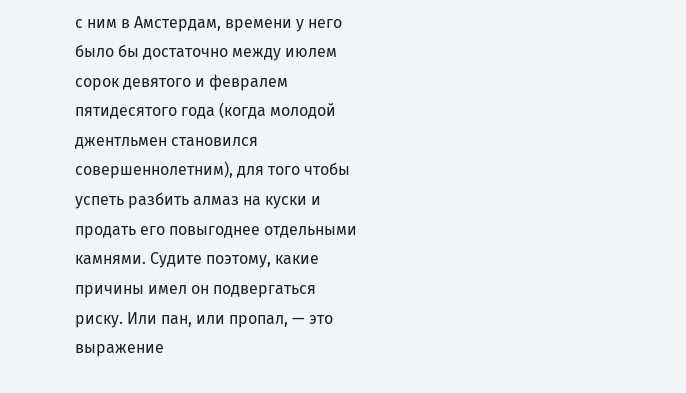с ним в Амстердам, времени у него было бы достаточно между июлем сорок девятого и февралем пятидесятого года (когда молодой джентльмен становился совершеннолетним), для того чтобы успеть разбить алмаз на куски и продать его повыгоднее отдельными камнями. Судите поэтому, какие причины имел он подвергаться риску. Или пан, или пропал, — это выражение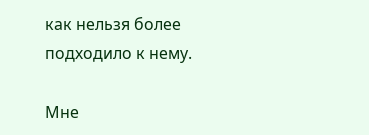как нельзя более подходило к нему.

Мне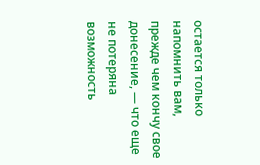остается только напомнить вам, прежде чем кончу свое донесение, — что еще не потеряна возможность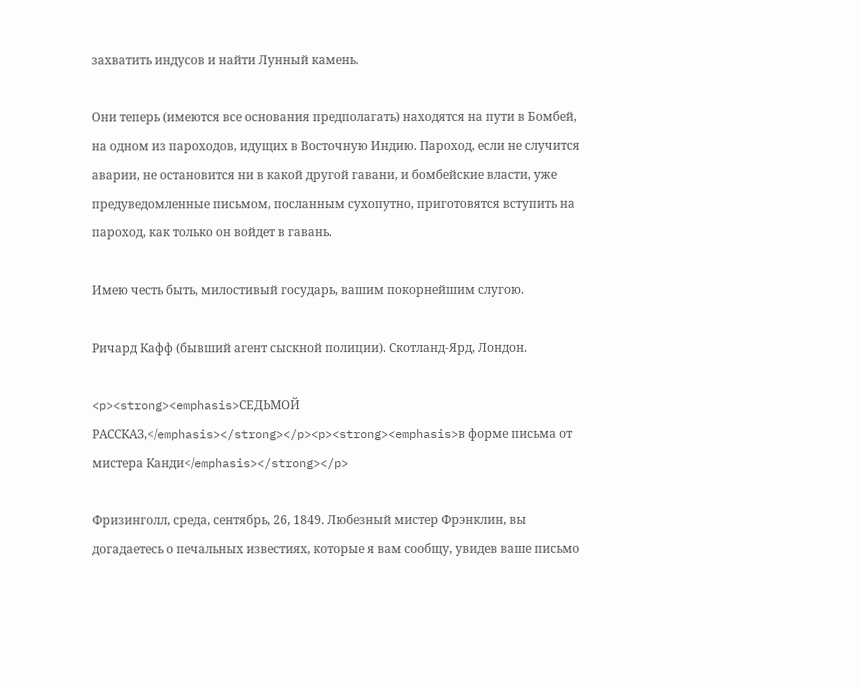захватить индусов и найти Лунный камень.

Они теперь (имеются все основания предполагать) находятся на пути в Бомбей, на одном из пароходов, идущих в Восточную Индию. Пароход, если не случится аварии, не остановится ни в какой другой гавани, и бомбейские власти, уже предуведомленные письмом, посланным сухопутно, приготовятся вступить на пароход, как только он войдет в гавань.

Имею честь быть, милостивый государь, вашим покорнейшим слугою.

Ричард Кафф (бывший агент сыскной полиции). Скотланд-Ярд, Лондон.

<p><strong><emphasis>СЕДЬМОЙ РАССКАЗ,</emphasis></strong></p><p><strong><emphasis>в форме письма от мистера Канди</emphasis></strong></p>

Фризинголл, среда, сентябрь, 26, 1849. Любезный мистер Фрэнклин, вы догадаетесь о печальных известиях, которые я вам сообщу, увидев ваше письмо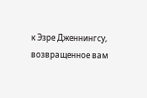к Эзре Дженнингсу, возвращенное вам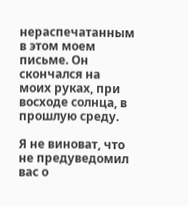нераспечатанным в этом моем письме. Он скончался на моих руках, при восходе солнца, в прошлую среду.

Я не виноват, что не предуведомил вас о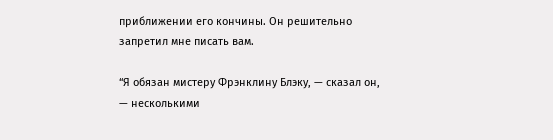приближении его кончины. Он решительно запретил мне писать вам.

“Я обязан мистеру Фрэнклину Блэку, — сказал он, — несколькими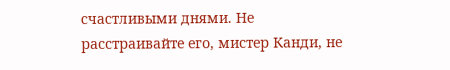счастливыми днями. Не расстраивайте его, мистер Канди, не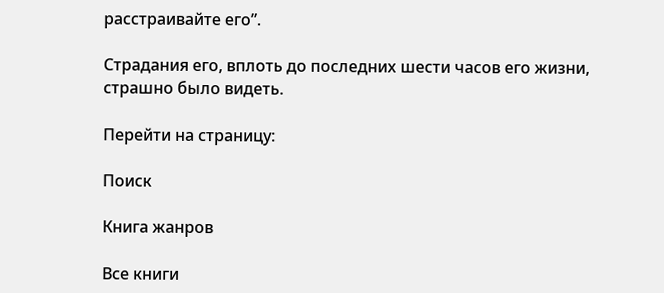расстраивайте его”.

Страдания его, вплоть до последних шести часов его жизни, страшно было видеть.

Перейти на страницу:

Поиск

Книга жанров

Все книги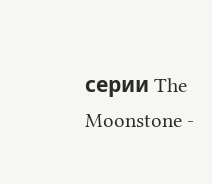серии The Moonstone -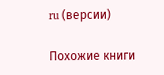ru (версии)

Похожие книги